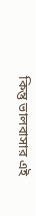কিন্তু ভালবাসার এই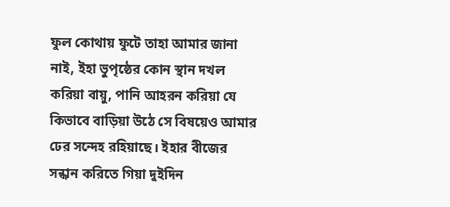ফুল কোথায় ফুটে তাহা আমার জানা নাই, ইহা ভুপৃষ্ঠের কোন স্থান দখল করিয়া বায়ু, পানি আহরন করিয়া যে কিভাবে বাড়িয়া উঠে সে বিষয়েও আমার ঢের সন্দেহ রহিয়াছে। ইহার বীজের সন্ধান করিতে গিয়া দুইদিন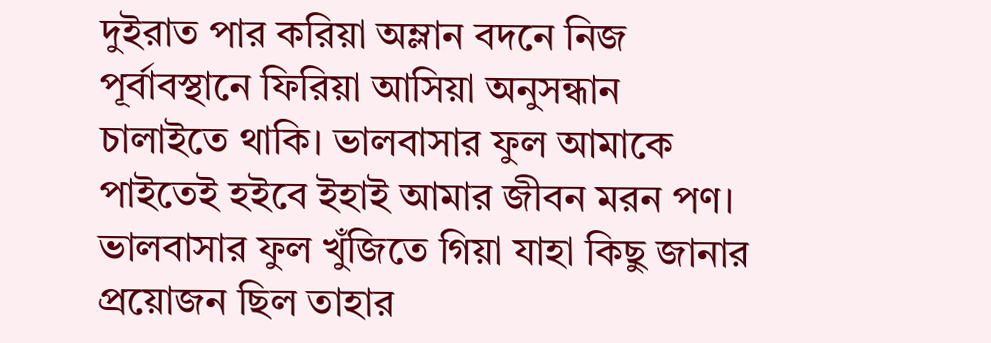দুইরাত পার করিয়া অম্লান বদনে নিজ পূর্বাবস্থানে ফিরিয়া আসিয়া অনুসন্ধান চালাইতে থাকি। ভালবাসার ফুল আমাকে পাইতেই হইবে ইহাই আমার জীবন মরন পণ। ভালবাসার ফুল খুঁজিতে গিয়া যাহা কিছু জানার প্রয়োজন ছিল তাহার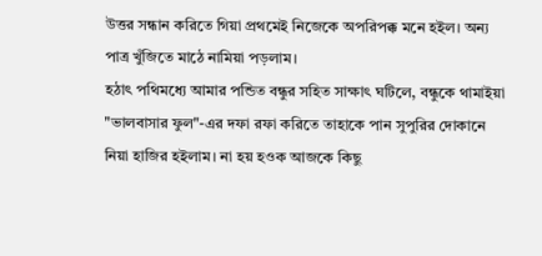উত্তর সন্ধান করিতে গিয়া প্রথমেই নিজেকে অপরিপক্ক মনে হইল। অন্য পাত্র খুঁজিতে মাঠে নামিয়া পড়লাম।
হঠাৎ পথিমধ্যে আমার পন্ডিত বন্ধুর সহিত সাক্ষাৎ ঘটিলে, বন্ধুকে থামাইয়া "ভালবাসার ফুল"-এর দফা রফা করিতে তাহাকে পান সুপুরির দোকানে নিয়া হাজির হইলাম। না হয় হওক আজকে কিছু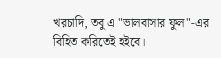খরচাদি, তবু এ "ভালবাসার ফুল"-এর বিহিত করিতেই হইবে।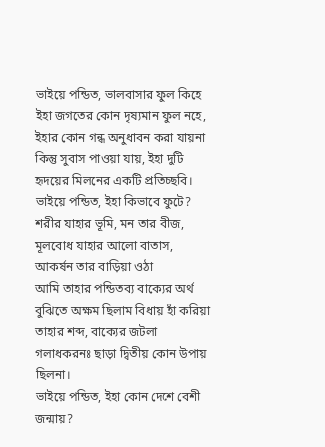ভাইয়ে পন্ডিত, ভালবাসার ফুল কিহে
ইহা জগতের কোন দৃষ্যমান ফুল নহে, ইহার কোন গন্ধ অনুধাবন করা যায়না কিন্তু সুবাস পাওয়া যায়, ইহা দুটি হৃদয়ের মিলনের একটি প্রতিচ্ছবি।
ভাইয়ে পন্ডিত, ইহা কিভাবে ফুটে?
শরীর যাহার ভূমি, মন তার বীজ, মূলবোধ যাহার আলো বাতাস, আকর্ষন তার বাড়িয়া ওঠা
আমি তাহার পন্ডিতব্য বাক্যের অর্থ বুঝিতে অক্ষম ছিলাম বিধায় হাঁ করিয়া তাহার শব্দ, বাক্যের জটলা গলাধকরনঃ ছাড়া দ্বিতীয় কোন উপায় ছিলনা।
ভাইয়ে পন্ডিত, ইহা কোন দেশে বেশী জন্মায়?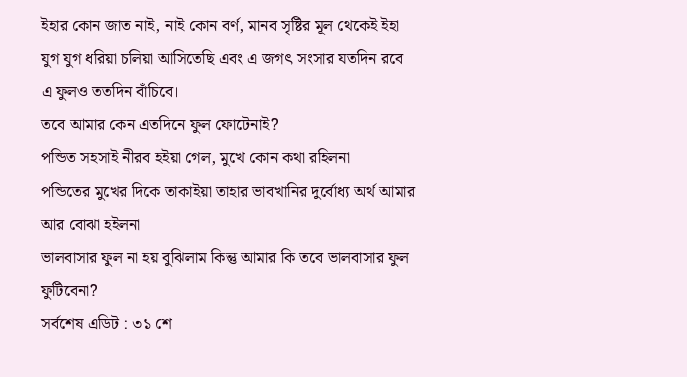ইহার কোন জাত নাই, নাই কোন বর্ণ, মানব সৃষ্টির মূল থেকেই ইহা যুগ যুগ ধরিয়া চলিয়া আসিতেছি এবং এ জগৎ সংসার যতদিন রবে এ ফুলও ততদিন বাঁচিবে।
তবে আমার কেন এতদিনে ফুল ফোটেনাই?
পন্ডিত সহসাই নীরব হইয়া গেল, মুখে কোন কথা রহিলনা
পন্ডিতের মুখের দিকে তাকাইয়া তাহার ভাবখানির দুর্বোধ্য অর্থ আমার আর বোঝা হইলনা
ভালবাসার ফুল না হয় বুঝিলাম কিন্তু আমার কি তবে ভালবাসার ফুল ফুটিবেনা?
সর্বশেষ এডিট : ৩১ শে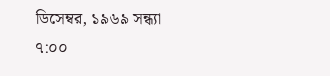ডিসেম্বর, ১৯৬৯ সন্ধ্যা ৭:০০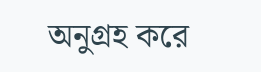অনুগ্রহ করে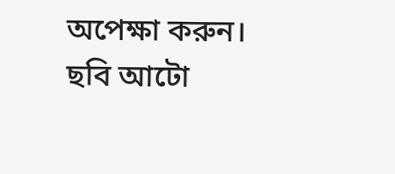অপেক্ষা করুন। ছবি আটো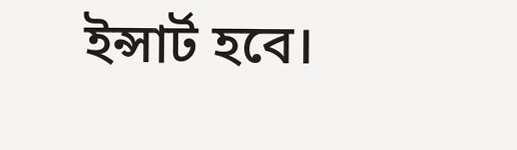ইন্সার্ট হবে।